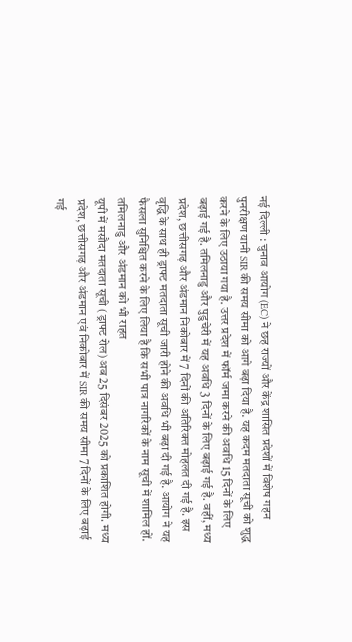नई दिल्ली : चुनाव आयोग (EC) ने छह राज्यों और केंद्र शासित प्रदेशों में विशेष गहन पुनरीक्षण यानी SIR की समय सीमा को आगे बढ़ा दिया है. यह कदम मतदाता सूची को शुद्ध करने के लिए उठाया गया है. उत्तर प्रदेश में फॉर्म जमा करने की अवधि 15 दिनों के लिए बढ़ाई गई है. तमिलनाडु और पुडुचेरी में यह अवधि 3 दिनों के लिए बढ़ाई गई है. वहीं, मध्य प्रदेश, छत्तीसगढ़ और अंडमान निकोबार में 7 दिनों की अतिरिक्त मोहलत दी गई है. इस वृद्धि के साथ ही ड्राफ्ट मतदाता सूची जारी होने की अवधि भी बढ़ा दी गई है. आयोग ने यह फैसला सुनिश्चित करने के लिए लिया है कि सभी पात्र नागरिकों के नाम सूची में शामिल हों.
तमिलनाडु और अंडमान को भी राहत
यूपी में मसौदा मतदाता सूची (ड्राफ्ट रोल) अब 25 दिसंबर 2025 को प्रकाशित होगी. मध्य प्रदेश, छत्तीसगढ़ और अंडमान एवं निकोबार में SIR की समय सीमा 7 दिनों के लिए बढ़ाई गई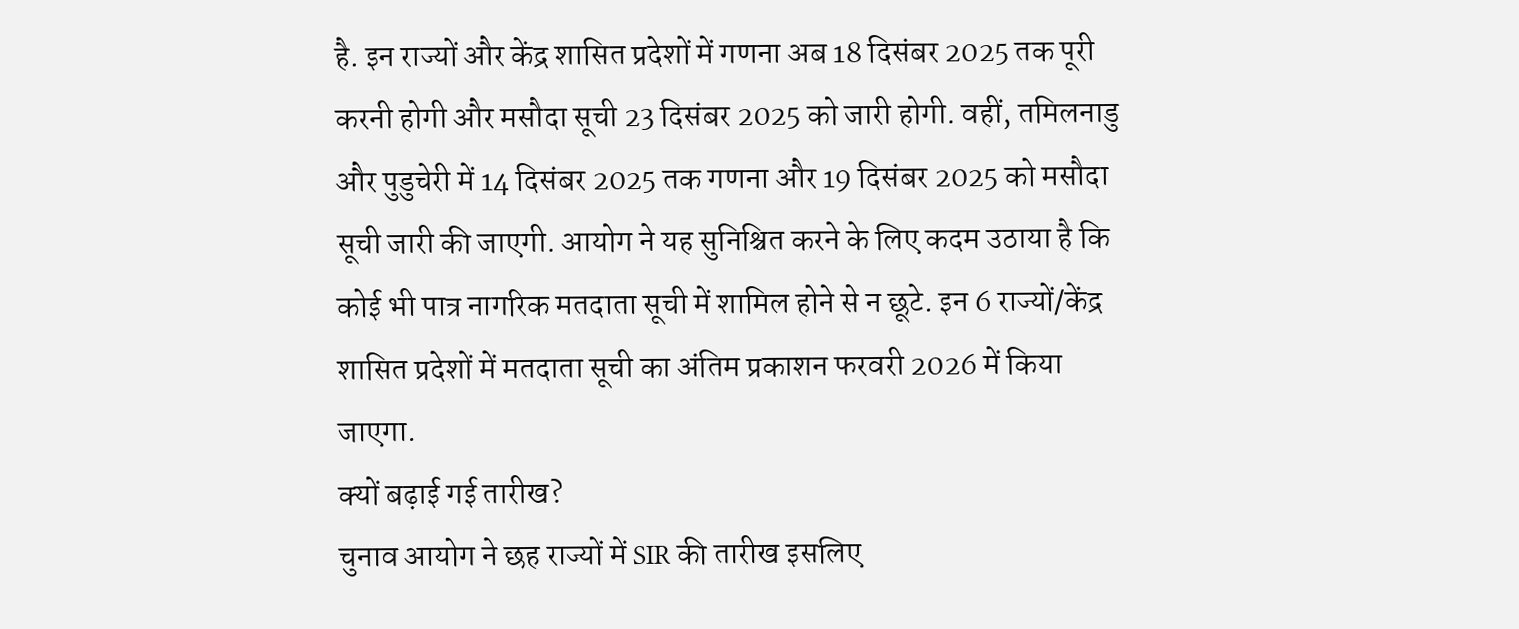है. इन राज्यों और केंद्र शासित प्रदेशों में गणना अब 18 दिसंबर 2025 तक पूरी करनी होगी और मसौदा सूची 23 दिसंबर 2025 को जारी होगी. वहीं, तमिलनाडु और पुडुचेरी में 14 दिसंबर 2025 तक गणना और 19 दिसंबर 2025 को मसौदा सूची जारी की जाएगी. आयोग ने यह सुनिश्चित करने के लिए कदम उठाया है कि कोई भी पात्र नागरिक मतदाता सूची में शामिल होने से न छूटे. इन 6 राज्यों/केंद्र शासित प्रदेशों में मतदाता सूची का अंतिम प्रकाशन फरवरी 2026 में किया जाएगा.
क्यों बढ़ाई गई तारीख?
चुनाव आयोग ने छह राज्यों में SIR की तारीख इसलिए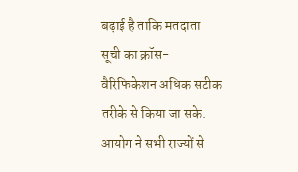बढ़ाई है ताकि मतदाता सूची का क्रॉस-वैरिफिकेशन अधिक सटीक तरीके से किया जा सके. आयोग ने सभी राज्यों से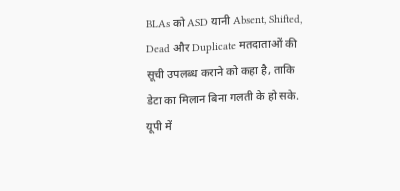BLAs को ASD यानी Absent, Shifted, Dead और Duplicate मतदाताओं की सूची उपलब्ध कराने को कहा है, ताकि डेटा का मिलान बिना गलती के हो सके. यूपी में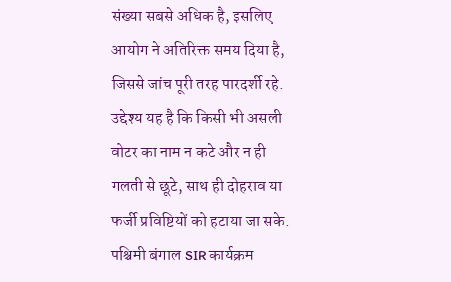संख्या सबसे अधिक है, इसलिए आयोग ने अतिरिक्त समय दिया है, जिससे जांच पूरी तरह पारदर्शी रहे. उद्देश्य यह है कि किसी भी असली वोटर का नाम न कटे और न ही गलती से छूटे, साथ ही दोहराव या फर्जी प्रविष्टियों को हटाया जा सके.
पश्चिमी बंगाल SIR कार्यक्रम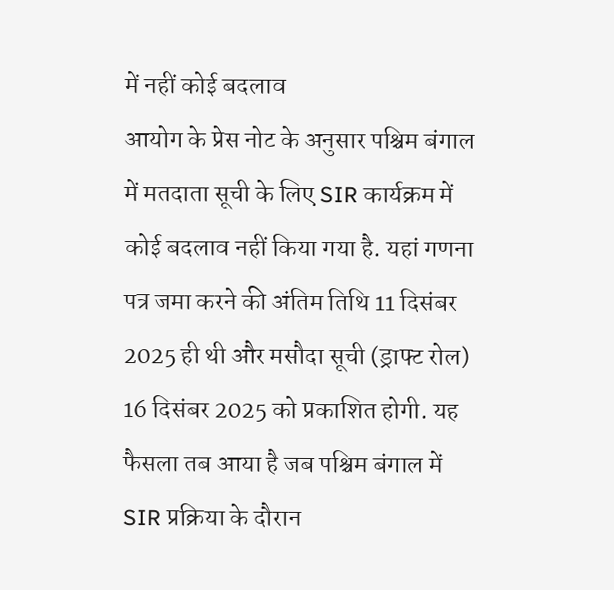में नहीं कोई बदलाव
आयोग के प्रेस नोट के अनुसार पश्चिम बंगाल में मतदाता सूची के लिए SIR कार्यक्रम में कोई बदलाव नहीं किया गया है. यहां गणना पत्र जमा करने की अंतिम तिथि 11 दिसंबर 2025 ही थी और मसौदा सूची (ड्राफ्ट रोल) 16 दिसंबर 2025 को प्रकाशित होगी. यह फैसला तब आया है जब पश्चिम बंगाल में SIR प्रक्रिया के दौरान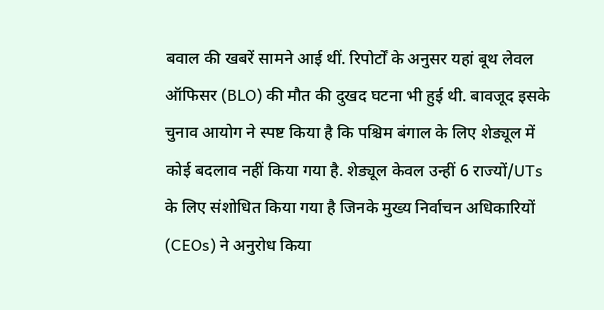बवाल की खबरें सामने आई थीं. रिपोर्टों के अनुसर यहां बूथ लेवल ऑफिसर (BLO) की मौत की दुखद घटना भी हुई थी. बावजूद इसके चुनाव आयोग ने स्पष्ट किया है कि पश्चिम बंगाल के लिए शेड्यूल में कोई बदलाव नहीं किया गया है. शेड्यूल केवल उन्हीं 6 राज्यों/UTs के लिए संशोधित किया गया है जिनके मुख्य निर्वाचन अधिकारियों (CEOs) ने अनुरोध किया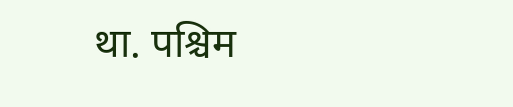था. पश्चिम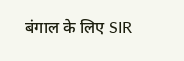बंगाल के लिए SIR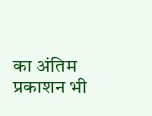का अंतिम प्रकाशन भी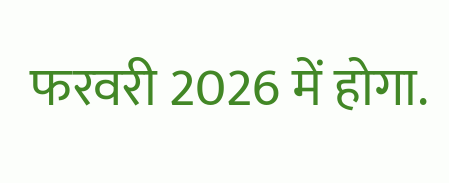फरवरी 2026 में होगा.